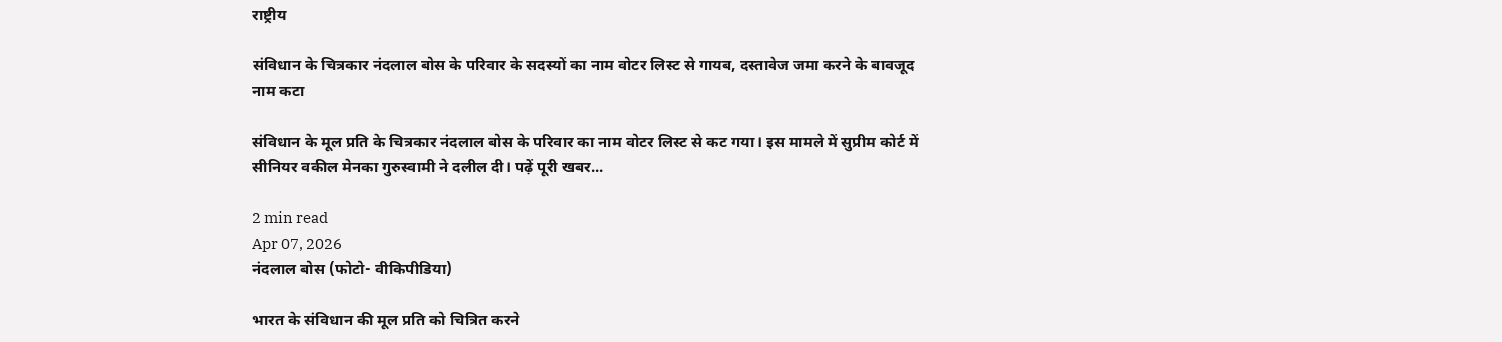राष्ट्रीय

संविधान के चित्रकार नंदलाल बोस के परिवार के सदस्यों का नाम वोटर लिस्ट से गायब, दस्तावेज जमा करने के बावजूद नाम कटा

संविधान के मूल प्रति के चित्रकार नंदलाल बोस के परिवार का नाम वोटर लिस्ट से कट गया। इस मामले में सुप्रीम कोर्ट में सीनियर वकील मेनका गुरुस्वामी ने दलील दी। पढ़ें पूरी खबर...

2 min read
Apr 07, 2026
नंदलाल बोस (फोटो- वीकिपीडिया)

भारत के संविधान की मूल प्रति को चित्रित करने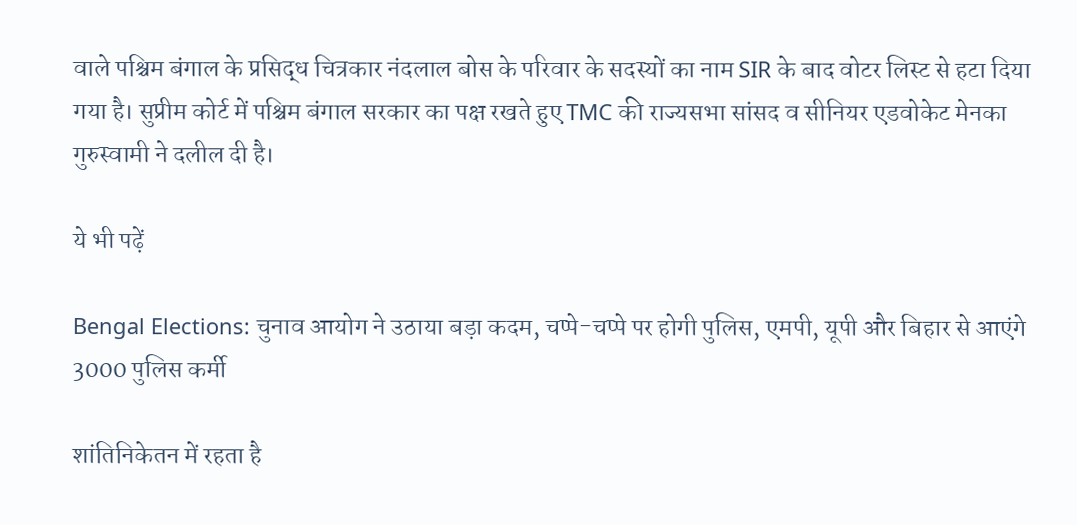वाले पश्चिम बंगाल के प्रसिद्ध चित्रकार नंदलाल बोस के परिवार के सदस्यों का नाम SIR के बाद वोटर लिस्ट से हटा दिया गया है। सुप्रीम कोर्ट में पश्चिम बंगाल सरकार का पक्ष रखते हुए TMC की राज्यसभा सांसद व सीनियर एडवोकेट मेनका गुरुस्वामी ने दलील दी है।

ये भी पढ़ें

Bengal Elections: चुनाव आयोग ने उठाया बड़ा कदम, चप्पे-चप्पे पर होगी पुलिस, एमपी, यूपी और बिहार से आएंगे 3000 पुलिस कर्मी

शांतिनिकेतन में रहता है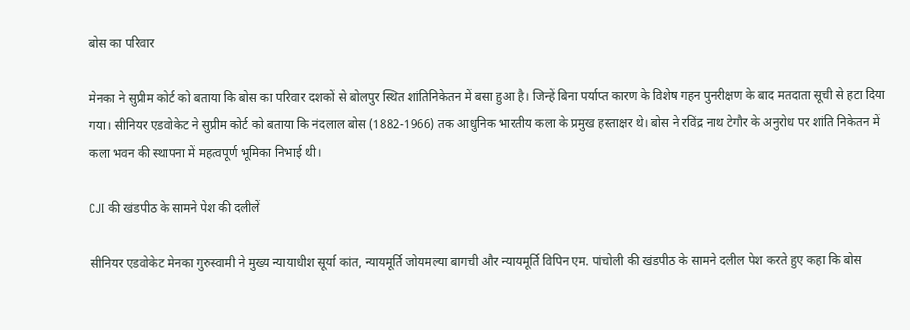बोस का परिवार

मेनका ने सुप्रीम कोर्ट को बताया कि बोस का परिवार दशकों से बोलपुर स्थित शांतिनिकेतन में बसा हुआ है। जिन्हें बिना पर्याप्त कारण के विशेष गहन पुनरीक्षण के बाद मतदाता सूची से हटा दिया गया। सीनियर एडवोकेट ने सुप्रीम कोर्ट को बताया कि नंदलाल बोस (1882-1966) तक आधुनिक भारतीय कला के प्रमुख हस्ताक्षर थे। बोस ने रविंद्र नाथ टेगौर के अनुरोध पर शांति निकेतन में कला भवन की स्थापना में महत्वपूर्ण भूमिका निभाई थी।

CJI की खंडपीठ के सामने पेश की दलीलें

सीनियर एडवोकेट मेनका गुरुस्वामी ने मुख्य न्यायाधीश सूर्या कांत, न्यायमूर्ति जोयमल्या बागची और न्यायमूर्ति विपिन एम. पांचोली की खंडपीठ के सामने दलील पेश करते हुए कहा कि बोस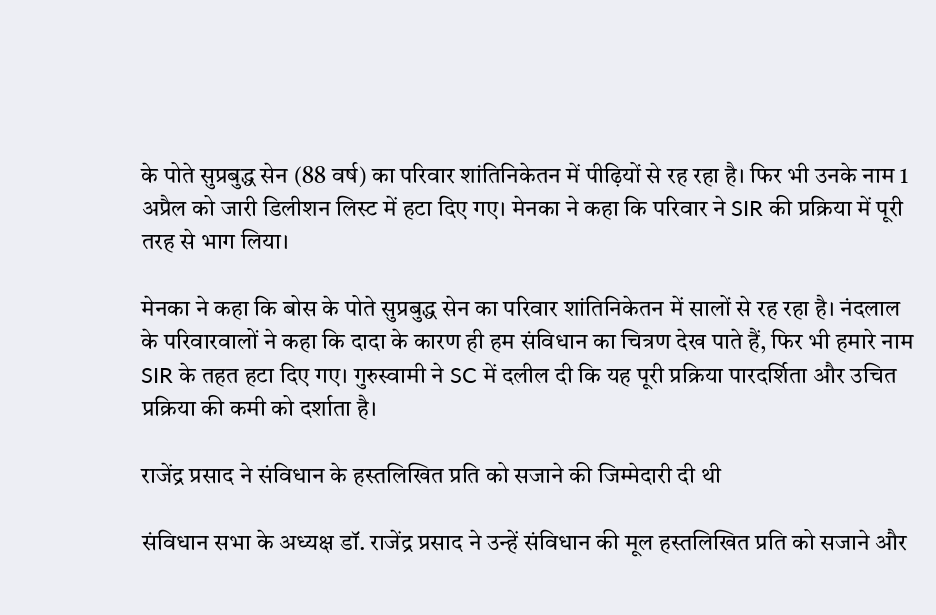के पोते सुप्रबुद्ध सेन (88 वर्ष) का परिवार शांतिनिकेतन में पीढ़ियों से रह रहा है। फिर भी उनके नाम 1 अप्रैल को जारी डिलीशन लिस्ट में हटा दिए गए। मेनका ने कहा कि परिवार ने SIR की प्रक्रिया में पूरी तरह से भाग लिया।

मेनका ने कहा कि बोस के पोते सुप्रबुद्ध सेन का परिवार शांतिनिकेतन में सालों से रह रहा है। नंदलाल के परिवारवालों ने कहा कि दादा के कारण ही हम संविधान का चित्रण देख पाते हैं, फिर भी हमारे नाम SIR के तहत हटा दिए गए। गुरुस्वामी ने SC में दलील दी कि यह पूरी प्रक्रिया पारदर्शिता और उचित प्रक्रिया की कमी को दर्शाता है।

राजेंद्र प्रसाद ने संविधान के हस्तलिखित प्रति को सजाने की जिम्मेदारी दी थी

संविधान सभा के अध्यक्ष डॉ. राजेंद्र प्रसाद ने उन्हें संविधान की मूल हस्तलिखित प्रति को सजाने और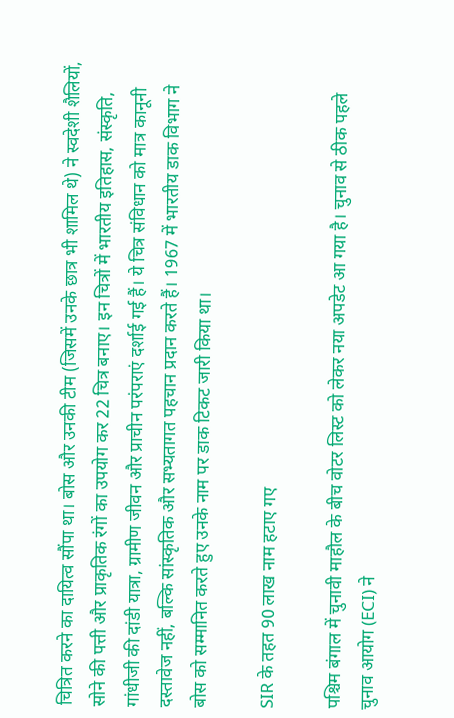चित्रित करने का दायित्व सौंपा था। बोस और उनकी टीम (जिसमें उनके छात्र भी शामिल थे) ने स्वदेशी शैलियों, सोने की पत्ती और प्राकृतिक रंगों का उपयोग कर 22 चित्र बनाए। इन चित्रों में भारतीय इतिहास, संस्कृति, गांधीजी की दांडी यात्रा, ग्रामीण जीवन और प्राचीन परंपराएं दर्शाई गई हैं। ये चित्र संविधान को मात्र कानूनी दस्तावेज नहीं, बल्कि सांस्कृतिक और सभ्यतागत पहचान प्रदान करते हैं। 1967 में भारतीय डाक विभाग ने बोस को सम्मानित करते हुए उनके नाम पर डाक टिकट जारी किया था।

SIR के तहत 90 लाख नाम हटाए गए

पश्चिम बंगाल में चुनावी माहौल के बीच वोटर लिस्ट को लेकर नया अपडेट आ गया है। चुनाव से ठीक पहले चुनाव आयोग (ECI) ने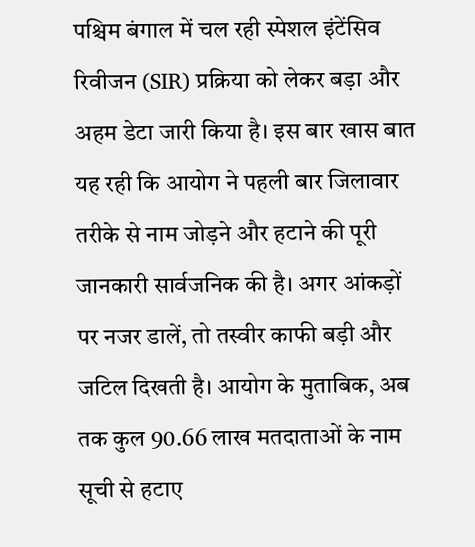पश्चिम बंगाल में चल रही स्पेशल इंटेंसिव रिवीजन (SIR) प्रक्रिया को लेकर बड़ा और अहम डेटा जारी किया है। इस बार खास बात यह रही कि आयोग ने पहली बार जिलावार तरीके से नाम जोड़ने और हटाने की पूरी जानकारी सार्वजनिक की है। अगर आंकड़ों पर नजर डालें, तो तस्वीर काफी बड़ी और जटिल दिखती है। आयोग के मुताबिक, अब तक कुल 90.66 लाख मतदाताओं के नाम सूची से हटाए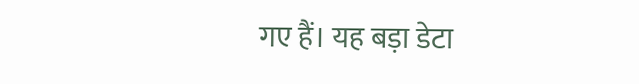गए हैं। यह बड़ा डेटा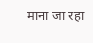माना जा रहा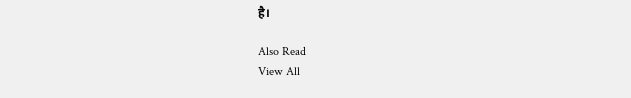है।

Also Read
View All